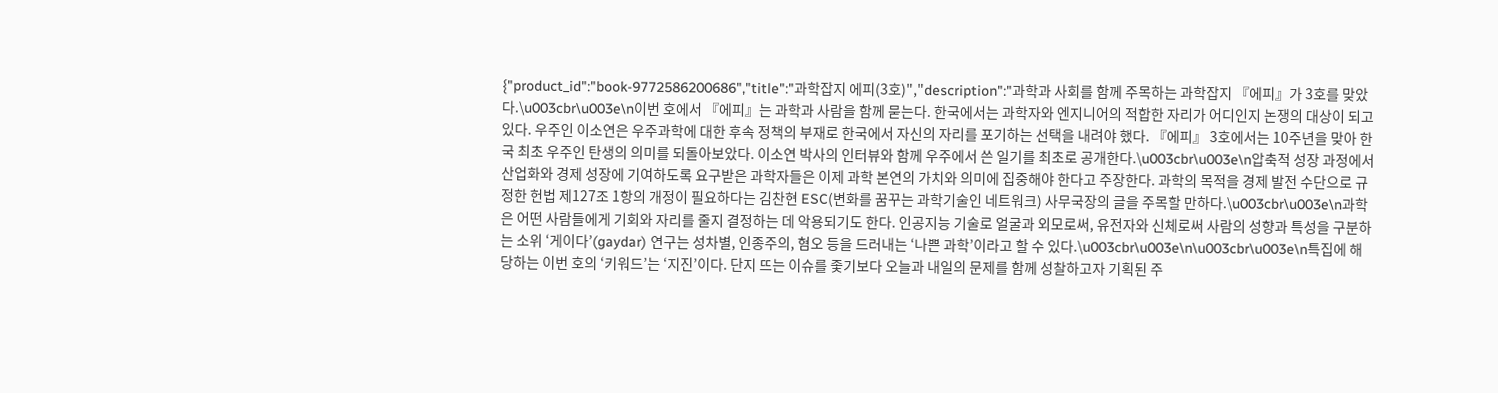{"product_id":"book-9772586200686","title":"과학잡지 에피(3호)","description":"과학과 사회를 함께 주목하는 과학잡지 『에피』가 3호를 맞았다.\u003cbr\u003e\n이번 호에서 『에피』는 과학과 사람을 함께 묻는다. 한국에서는 과학자와 엔지니어의 적합한 자리가 어디인지 논쟁의 대상이 되고 있다. 우주인 이소연은 우주과학에 대한 후속 정책의 부재로 한국에서 자신의 자리를 포기하는 선택을 내려야 했다. 『에피』 3호에서는 10주년을 맞아 한국 최초 우주인 탄생의 의미를 되돌아보았다. 이소연 박사의 인터뷰와 함께 우주에서 쓴 일기를 최초로 공개한다.\u003cbr\u003e\n압축적 성장 과정에서 산업화와 경제 성장에 기여하도록 요구받은 과학자들은 이제 과학 본연의 가치와 의미에 집중해야 한다고 주장한다. 과학의 목적을 경제 발전 수단으로 규정한 헌법 제127조 1항의 개정이 필요하다는 김찬현 ESC(변화를 꿈꾸는 과학기술인 네트워크) 사무국장의 글을 주목할 만하다.\u003cbr\u003e\n과학은 어떤 사람들에게 기회와 자리를 줄지 결정하는 데 악용되기도 한다. 인공지능 기술로 얼굴과 외모로써, 유전자와 신체로써 사람의 성향과 특성을 구분하는 소위 ‘게이다’(gaydar) 연구는 성차별, 인종주의, 혐오 등을 드러내는 ‘나쁜 과학’이라고 할 수 있다.\u003cbr\u003e\n\u003cbr\u003e\n특집에 해당하는 이번 호의 ‘키워드’는 ‘지진’이다. 단지 뜨는 이슈를 좇기보다 오늘과 내일의 문제를 함께 성찰하고자 기획된 주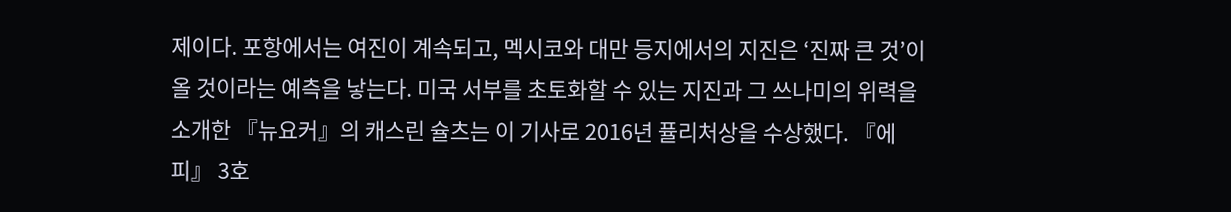제이다. 포항에서는 여진이 계속되고, 멕시코와 대만 등지에서의 지진은 ‘진짜 큰 것’이 올 것이라는 예측을 낳는다. 미국 서부를 초토화할 수 있는 지진과 그 쓰나미의 위력을 소개한 『뉴요커』의 캐스린 슐츠는 이 기사로 2016년 퓰리처상을 수상했다. 『에피』 3호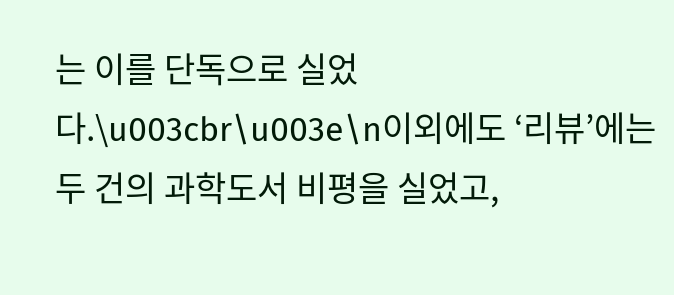는 이를 단독으로 실었다.\u003cbr\u003e\n이외에도 ‘리뷰’에는 두 건의 과학도서 비평을 실었고,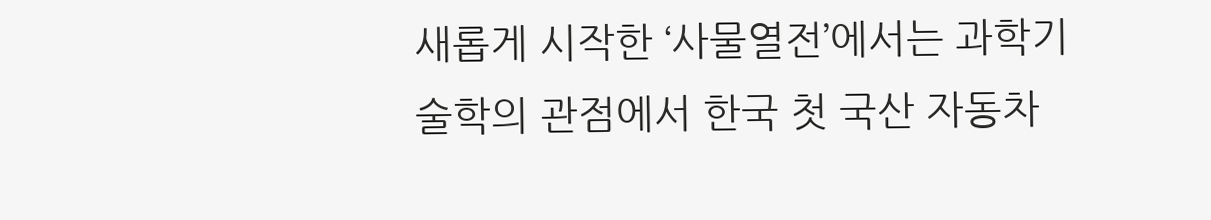새롭게 시작한 ‘사물열전’에서는 과학기술학의 관점에서 한국 첫 국산 자동차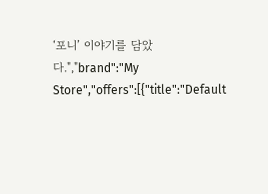‘포니’ 이야기를 담았다.","brand":"My Store","offers":[{"title":"Default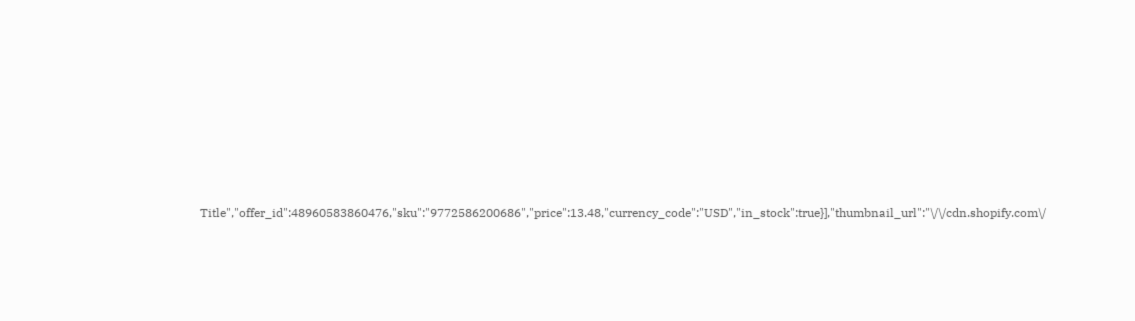Title","offer_id":48960583860476,"sku":"9772586200686","price":13.48,"currency_code":"USD","in_stock":true}],"thumbnail_url":"\/\/cdn.shopify.com\/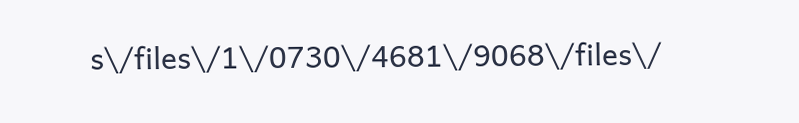s\/files\/1\/0730\/4681\/9068\/files\/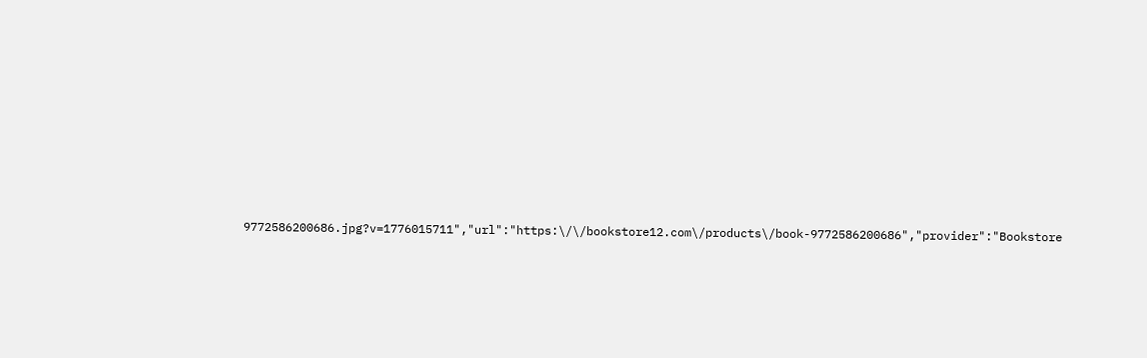9772586200686.jpg?v=1776015711","url":"https:\/\/bookstore12.com\/products\/book-9772586200686","provider":"Bookstore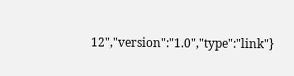12","version":"1.0","type":"link"}